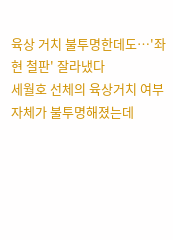육상 거치 불투명한데도…'좌현 철판' 잘라냈다
세월호 선체의 육상거치 여부 자체가 불투명해졌는데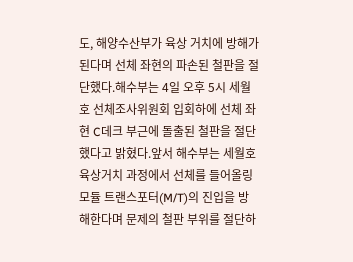도, 해양수산부가 육상 거치에 방해가 된다며 선체 좌현의 파손된 철판을 절단했다.해수부는 4일 오후 5시 세월호 선체조사위원회 입회하에 선체 좌현 C데크 부근에 돌출된 철판을 절단했다고 밝혔다.앞서 해수부는 세월호 육상거치 과정에서 선체를 들어올링 모듈 트랜스포터(M/T)의 진입을 방해한다며 문제의 철판 부위를 절단하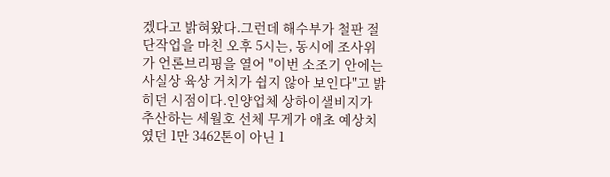겠다고 밝혀왔다.그런데 해수부가 철판 절단작업을 마친 오후 5시는, 동시에 조사위가 언론브리핑을 열어 "이번 소조기 안에는 사실상 육상 거치가 쉽지 않아 보인다"고 밝히던 시점이다.인양업체 상하이샐비지가 추산하는 세월호 선체 무게가 애초 예상치였던 1만 3462톤이 아닌 1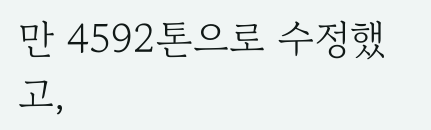만 4592톤으로 수정했고,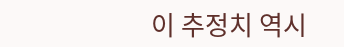이 추정치 역시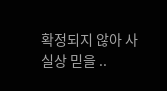확정되지 않아 사실상 믿을 ..